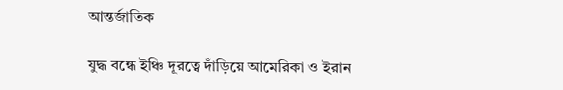আন্তর্জাতিক

যুদ্ধ বন্ধে ইঞ্চি দূরত্বে দাঁড়িয়ে আমেরিকা ও ইরান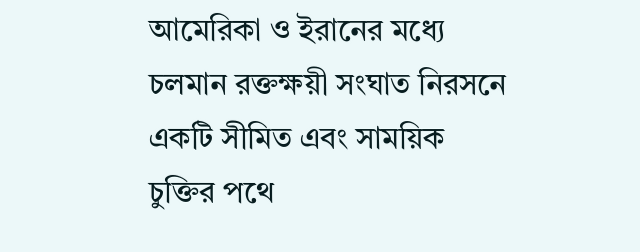আমেরিকা ও ইরানের মধ্যে চলমান রক্তক্ষয়ী সংঘাত নিরসনে একটি সীমিত এবং সাময়িক চুক্তির পথে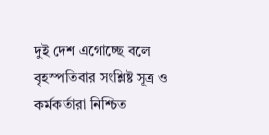দুই দেশ এগোচ্ছে বলে বৃহস্পতিবার সংশ্লিষ্ট সূত্র ও কর্মকর্তারা নিশ্চিত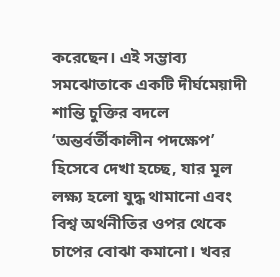করেছেন। এই সম্ভাব্য সমঝোতাকে একটি দীর্ঘমেয়াদী শান্তি চুক্তির বদলে ‘অন্তর্বর্তীকালীন পদক্ষেপ’ হিসেবে দেখা হচ্ছে, যার মূল লক্ষ্য হলো যুদ্ধ থামানো এবং বিশ্ব অর্থনীতির ওপর থেকে চাপের বোঝা কমানো। খবর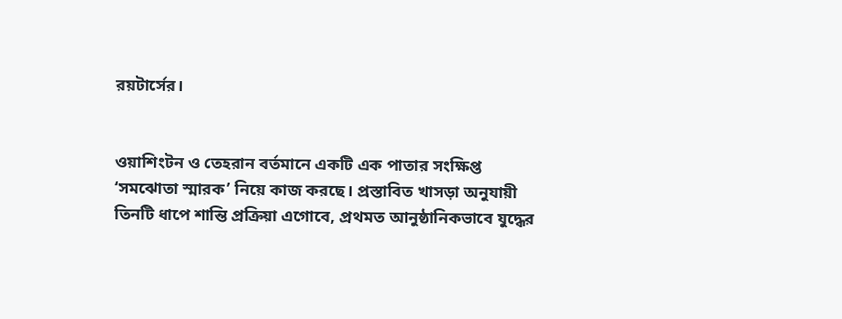রয়টার্সের।


ওয়াশিংটন ও তেহরান বর্তমানে একটি এক পাতার সংক্ষিপ্ত ‘সমঝোতা স্মারক’ নিয়ে কাজ করছে। প্রস্তাবিত খাসড়া অনুযায়ী তিনটি ধাপে শান্তি প্রক্রিয়া এগোবে, প্রথমত আনুষ্ঠানিকভাবে যুদ্ধের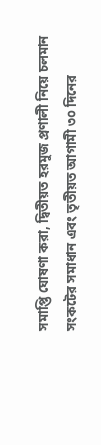সমাপ্তি ঘোষণা করা, দ্বিতীয়ত হরমুজ প্রণালী নিয়ে চলমান সংকটের সমাধান এবং তৃতীয়ত আগামী ৩০ দিনের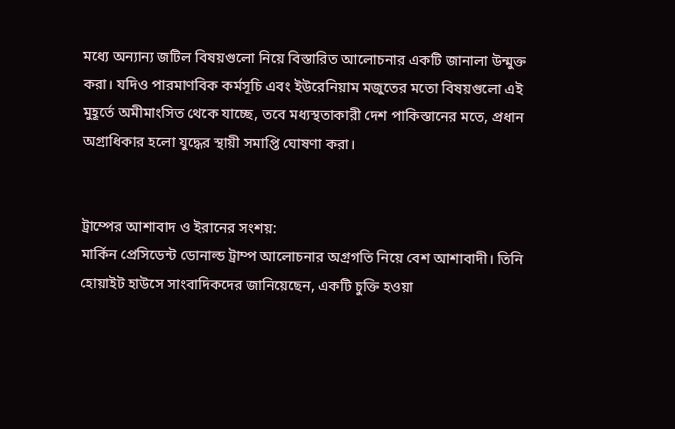মধ্যে অন্যান্য জটিল বিষয়গুলো নিয়ে বিস্তারিত আলোচনার একটি জানালা উন্মুক্ত করা। যদিও পারমাণবিক কর্মসূচি এবং ইউরেনিয়াম মজুতের মতো বিষয়গুলো এই মুহূর্তে অমীমাংসিত থেকে যাচ্ছে, তবে মধ্যস্থতাকারী দেশ পাকিস্তানের মতে, প্রধান অগ্রাধিকার হলো যুদ্ধের স্থায়ী সমাপ্তি ঘোষণা করা।


ট্রাম্পের আশাবাদ ও ইরানের সংশয়:
মার্কিন প্রেসিডেন্ট ডোনাল্ড ট্রাম্প আলোচনার অগ্রগতি নিয়ে বেশ আশাবাদী। তিনি হোয়াইট হাউসে সাংবাদিকদের জানিয়েছেন, একটি চুক্তি হওয়া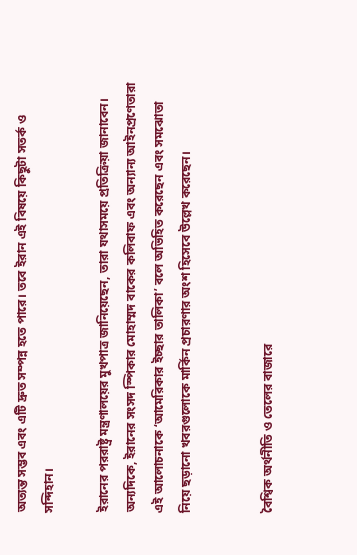অত্যন্ত সম্ভব এবং এটি দ্রুত সম্পন্ন হতে পারে। তবে ইরান এই বিষয়ে কিছুটা সতর্ক ও সন্দিহান।

ইরানের পররাষ্ট্র মন্ত্রণালয়ের মুখপাত্র জানিয়েছেন, তারা যথাসময়ে প্রতিক্রিয়া জানাবেন। অন্যদিকে, ইরানের সংসদ স্পিকার মোহাম্মদ বাকের কলিবাফ এবং অন্যান্য আইনপ্রণেতারা এই আলোচনাকে ‘আমেরিকার ইচ্ছার তালিকা’ বলে অভিহিত করেছেন এবং সমঝোতা নিয়ে ছড়ানো খবরগুলোকে মার্কিন প্রচারণার অংশ হিসেবে উল্লেখ করেছেন।


বৈশ্বিক অর্থনীতি ও তেলের বাজারে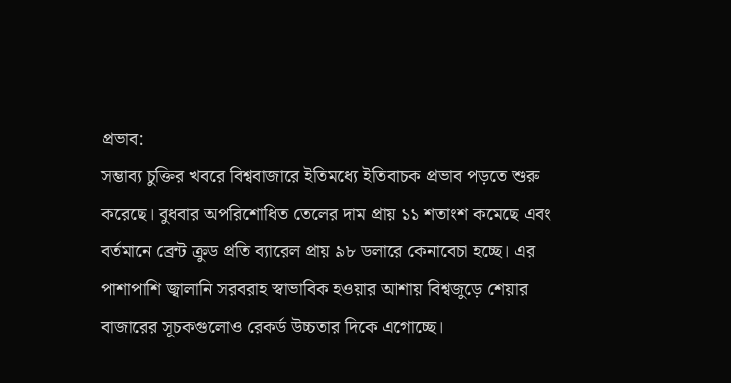প্রভাব:
সম্ভাব্য চুক্তির খবরে বিশ্ববাজারে ইতিমধ্যে ইতিবাচক প্রভাব পড়তে শুরু করেছে। বুধবার অপরিশোধিত তেলের দাম প্রায় ১১ শতাংশ কমেছে এবং বর্তমানে ব্রেন্ট ক্রুড প্রতি ব্যারেল প্রায় ৯৮ ডলারে কেনাবেচা হচ্ছে। এর পাশাপাশি জ্বালানি সরবরাহ স্বাভাবিক হওয়ার আশায় বিশ্বজুড়ে শেয়ার বাজারের সূচকগুলোও রেকর্ড উচ্চতার দিকে এগোচ্ছে।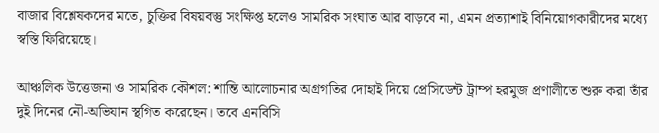বাজার বিশ্লেষকদের মতে, চুক্তির বিষয়বস্তু সংক্ষিপ্ত হলেও সামরিক সংঘাত আর বাড়বে না, এমন প্রত্যাশাই বিনিয়োগকারীদের মধ্যে স্বস্তি ফিরিয়েছে।

আঞ্চলিক উত্তেজনা ও সামরিক কৌশল: শান্তি আলোচনার অগ্রগতির দোহাই দিয়ে প্রেসিডেন্ট ট্রাম্প হরমুজ প্রণালীতে শুরু করা তাঁর দুই দিনের নৌ-অভিযান স্থগিত করেছেন। তবে এনবিসি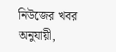নিউজের খবর অনুযায়ী,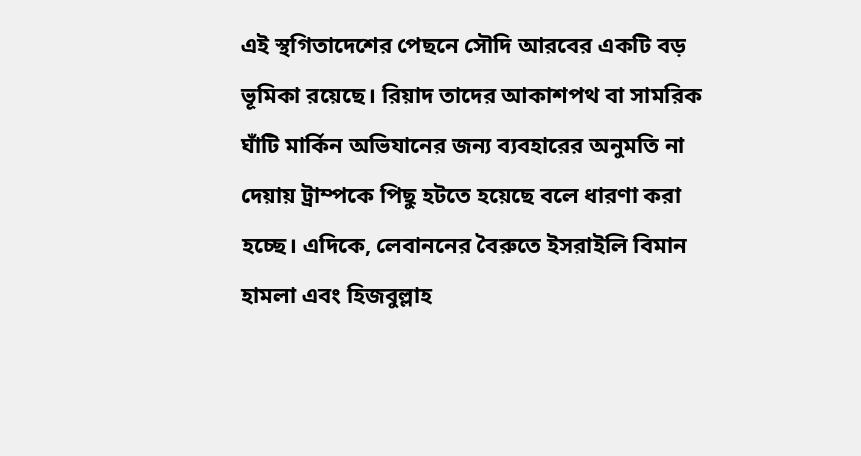এই স্থগিতাদেশের পেছনে সৌদি আরবের একটি বড় ভূমিকা রয়েছে। রিয়াদ তাদের আকাশপথ বা সামরিক ঘাঁটি মার্কিন অভিযানের জন্য ব্যবহারের অনুমতি না দেয়ায় ট্রাম্পকে পিছু হটতে হয়েছে বলে ধারণা করা হচ্ছে। এদিকে, লেবাননের বৈরুতে ইসরাইলি বিমান হামলা এবং হিজবুল্লাহ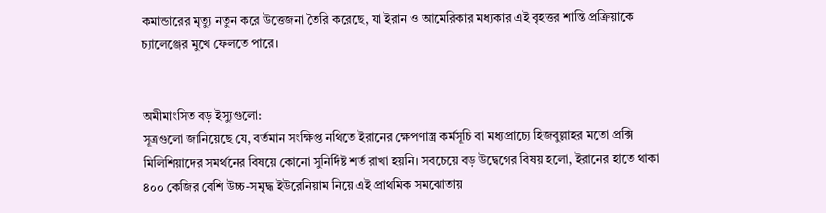কমান্ডারের মৃত্যু নতুন করে উত্তেজনা তৈরি করেছে, যা ইরান ও আমেরিকার মধ্যকার এই বৃহত্তর শান্তি প্রক্রিয়াকে চ্যালেঞ্জের মুখে ফেলতে পারে।


অমীমাংসিত বড় ইস্যুগুলো:
সূত্রগুলো জানিয়েছে যে, বর্তমান সংক্ষিপ্ত নথিতে ইরানের ক্ষেপণাস্ত্র কর্মসূচি বা মধ্যপ্রাচ্যে হিজবুল্লাহর মতো প্রক্সি মিলিশিয়াদের সমর্থনের বিষয়ে কোনো সুনির্দিষ্ট শর্ত রাখা হয়নি। সবচেয়ে বড় উদ্বেগের বিষয় হলো, ইরানের হাতে থাকা ৪০০ কেজির বেশি উচ্চ-সমৃদ্ধ ইউরেনিয়াম নিয়ে এই প্রাথমিক সমঝোতায়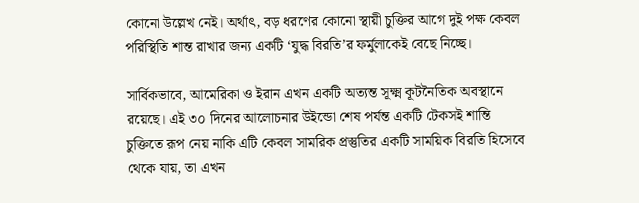কোনো উল্লেখ নেই। অর্থাৎ, বড় ধরণের কোনো স্থায়ী চুক্তির আগে দুই পক্ষ কেবল পরিস্থিতি শান্ত রাখার জন্য একটি ‘যুদ্ধ বিরতি’র ফর্মুলাকেই বেছে নিচ্ছে।

সার্বিকভাবে, আমেরিকা ও ইরান এখন একটি অত্যন্ত সূক্ষ্ম কূটনৈতিক অবস্থানে রয়েছে। এই ৩০ দিনের আলোচনার উইন্ডো শেষ পর্যন্ত একটি টেকসই শান্তি চুক্তিতে রূপ নেয় নাকি এটি কেবল সামরিক প্রস্তুতির একটি সাময়িক বিরতি হিসেবে থেকে যায়, তা এখন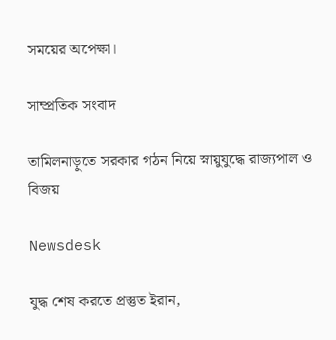সময়ের অপেক্ষা।

সাম্প্রতিক সংবাদ

তামিলনাড়ুতে সরকার গঠন নিয়ে স্নায়ুযুদ্ধে রাজ্যপাল ও বিজয়

Newsdesk

যুদ্ধ শেষ করতে প্রস্তুত ইরান,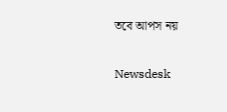তবে আপস নয়

Newsdesk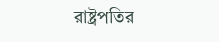রাষ্ট্রপতির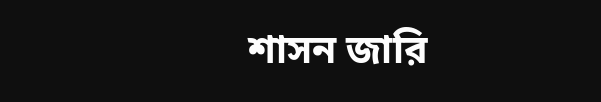শাসন জারি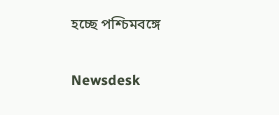হচ্ছে পশ্চিমবঙ্গে

Newsdesk